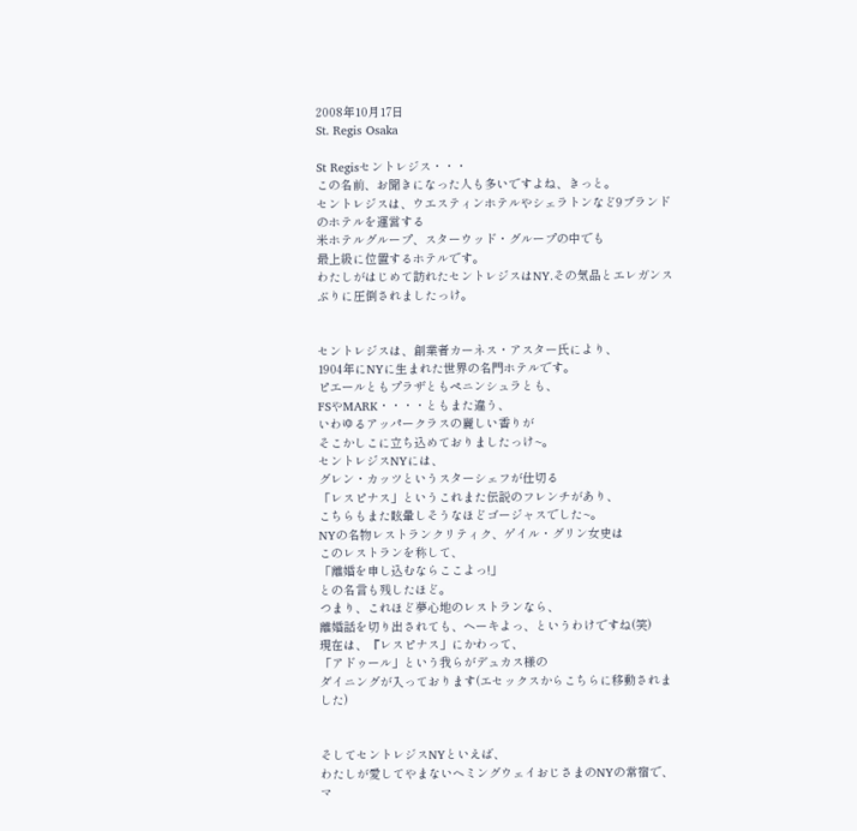2008年10月17日
St. Regis Osaka

St Regisセントレジス・・・
この名前、お聞きになった人も多いですよね、きっと。
セントレジスは、ウエスティンホテルやシェラトンなど9ブランドのホテルを運営する
米ホテルグループ、スターウッド・グループの中でも
最上級に位置するホテルです。
わたしがはじめて訪れたセントレジスはNY.その気品とエレガンスぶりに圧倒されましたっけ。


セントレジスは、創業者カーネス・アスター氏により、
1904年にNYに生まれた世界の名門ホテルです。
ピエールともプラザともペニンシュラとも、
FSやMARK・・・・ともまた違う、
いわゆるアッパークラスの麗しい香りが
そこかしこに立ち込めておりましたっけ~。
セントレジスNYには、
グレン・カッツというスターシェフが仕切る
「レスピナス」というこれまた伝説のフレンチがあり、
こちらもまた眩暈しそうなほどゴージャスでした~。
NYの名物レストランクリティク、ゲイル・グリン女史は
このレストランを称して、
「離婚を申し込むならここよっ!」
との名言も残したほど。
つまり、これほど夢心地のレストランなら、
離婚話を切り出されても、ヘーキよっ、というわけですね(笑)
現在は、『レスピナス」にかわって、
「アドゥール」という我らがデュカス様の
ダイニングが入っております(エセックスからこちらに移動されました)


そしてセントレジスNYといえば、
わたしが愛してやまないヘミングウェイおじさまのNYの常宿で、
マ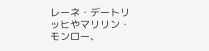レーネ・デートリッヒやマリリン・モンロー、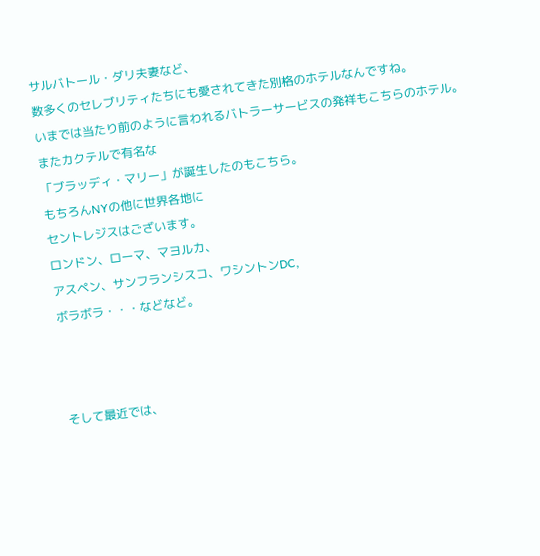サルバトール・ダリ夫妻など、
数多くのセレブリティたちにも愛されてきた別格のホテルなんですね。
いまでは当たり前のように言われるバトラーサービスの発祥もこちらのホテル。
またカクテルで有名な
「ブラッディ・マリー」が誕生したのもこちら。
もちろんNYの他に世界各地に
セントレジスはございます。
ロンドン、ローマ、マヨルカ、
アスペン、サンフランシスコ、ワシントンDC,
ボラボラ・・・などなど。



そして最近では、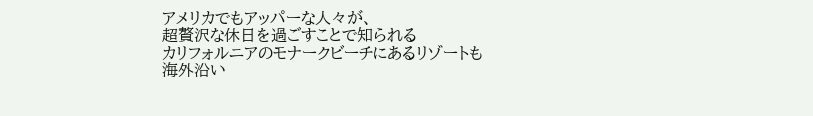アメリカでもアッパーな人々が、
超贅沢な休日を過ごすことで知られる
カリフォルニアのモナークビーチにあるリゾートも
海外沿い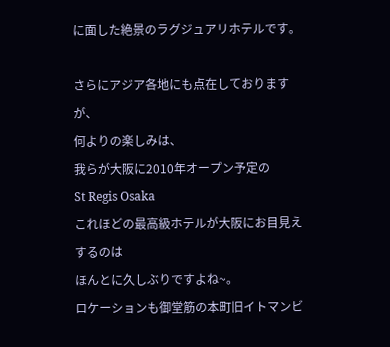に面した絶景のラグジュアリホテルです。

さらにアジア各地にも点在しておりますが、
何よりの楽しみは、
我らが大阪に2010年オープン予定の
St Regis Osaka
これほどの最高級ホテルが大阪にお目見えするのは
ほんとに久しぶりですよね~。
ロケーションも御堂筋の本町旧イトマンビ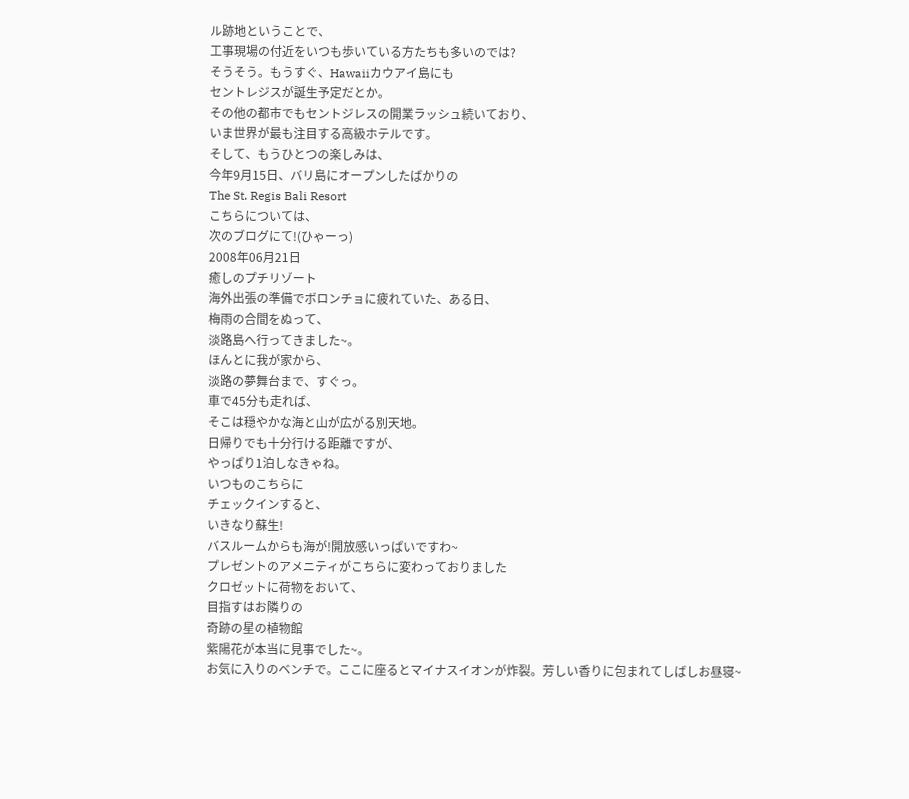ル跡地ということで、
工事現場の付近をいつも歩いている方たちも多いのでは?
そうそう。もうすぐ、Hawaiiカウアイ島にも
セントレジスが誕生予定だとか。
その他の都市でもセントジレスの開業ラッシュ続いており、
いま世界が最も注目する高級ホテルです。
そして、もうひとつの楽しみは、
今年9月15日、バリ島にオープンしたばかりの
The St. Regis Bali Resort
こちらについては、
次のブログにて!(ひゃーっ)
2008年06月21日
癒しのプチリゾート
海外出張の準備でボロンチョに疲れていた、ある日、
梅雨の合間をぬって、
淡路島へ行ってきました~。
ほんとに我が家から、
淡路の夢舞台まで、すぐっ。
車で45分も走れば、
そこは穏やかな海と山が広がる別天地。
日帰りでも十分行ける距離ですが、
やっぱり1泊しなきゃね。
いつものこちらに
チェックインすると、
いきなり蘇生!
バスルームからも海が!開放感いっぱいですわ~
プレゼントのアメニティがこちらに変わっておりました
クロゼットに荷物をおいて、
目指すはお隣りの
奇跡の星の植物館
紫陽花が本当に見事でした~。
お気に入りのベンチで。ここに座るとマイナスイオンが炸裂。芳しい香りに包まれてしばしお昼寝~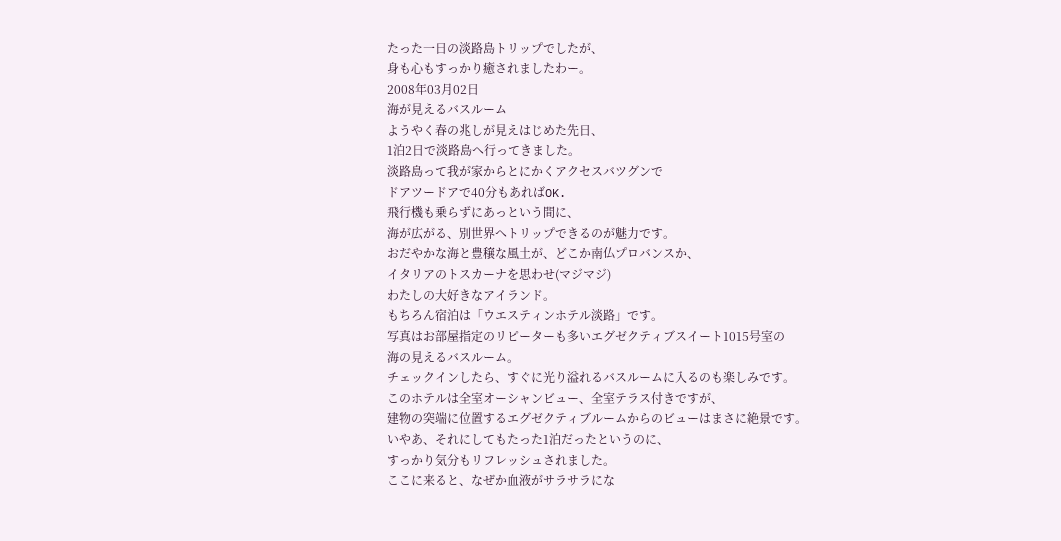たった一日の淡路島トリップでしたが、
身も心もすっかり癒されましたわー。
2008年03月02日
海が見えるバスルーム
ようやく春の兆しが見えはじめた先日、
1泊2日で淡路島へ行ってきました。
淡路島って我が家からとにかくアクセスバツグンで
ドアツードアで40分もあればOK.
飛行機も乗らずにあっという間に、
海が広がる、別世界へトリップできるのが魅力です。
おだやかな海と豊穣な風土が、どこか南仏プロバンスか、
イタリアのトスカーナを思わせ(マジマジ)
わたしの大好きなアイランド。
もちろん宿泊は「ウエスティンホテル淡路」です。
写真はお部屋指定のリピーターも多いエグゼクティブスイート1015号室の
海の見えるバスルーム。
チェックインしたら、すぐに光り溢れるバスルームに入るのも楽しみです。
このホテルは全室オーシャンビュー、全室テラス付きですが、
建物の突端に位置するエグゼクティブルームからのビューはまさに絶景です。
いやあ、それにしてもたった1泊だったというのに、
すっかり気分もリフレッシュされました。
ここに来ると、なぜか血液がサラサラにな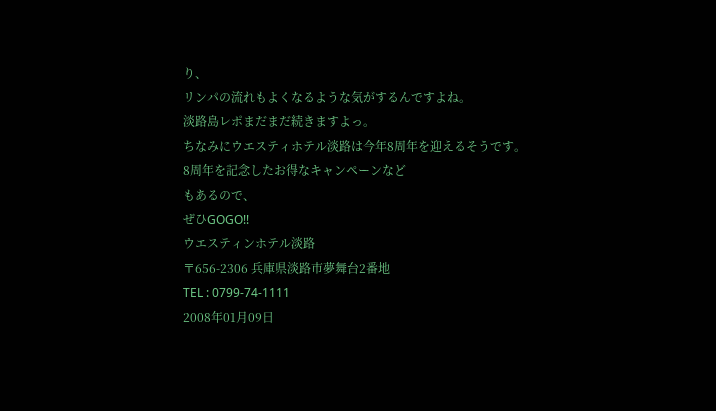り、
リンパの流れもよくなるような気がするんですよね。
淡路島レポまだまだ続きますよっ。
ちなみにウエスティホテル淡路は今年8周年を迎えるそうです。
8周年を記念したお得なキャンペーンなど
もあるので、
ぜひGOGO!!
ウエスティンホテル淡路
〒656-2306 兵庫県淡路市夢舞台2番地
TEL : 0799-74-1111
2008年01月09日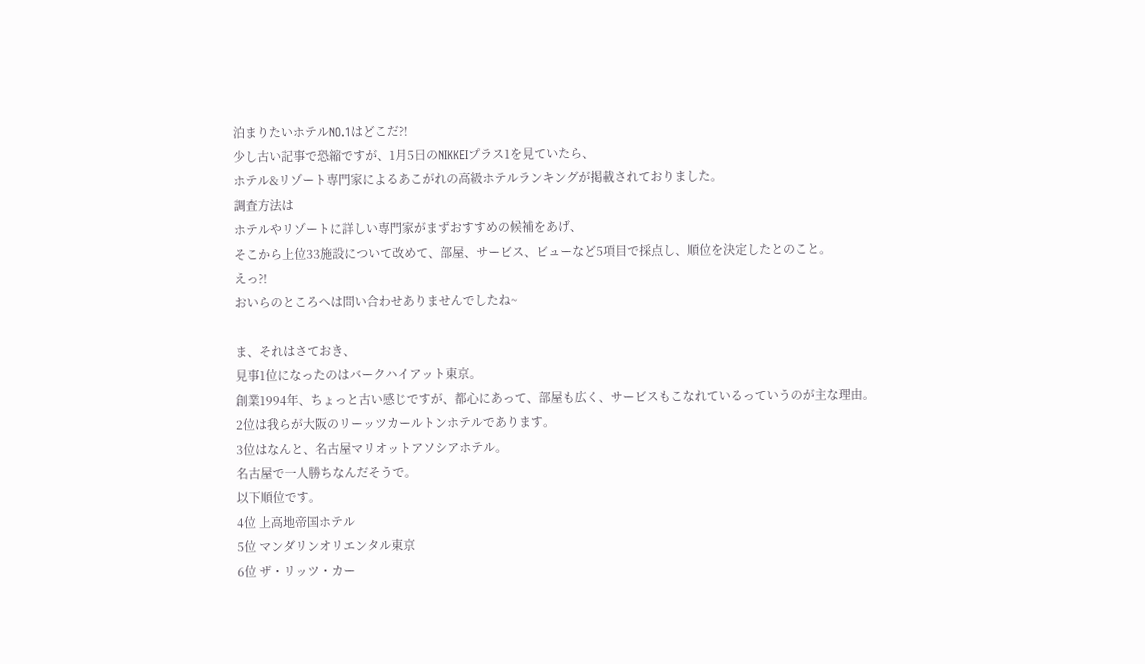泊まりたいホテルNO.1はどこだ?!
少し古い記事で恐縮ですが、1月5日のNIKKEIプラス1を見ていたら、
ホテル&リゾート専門家によるあこがれの高級ホテルランキングが掲載されておりました。
調査方法は
ホテルやリゾートに詳しい専門家がまずおすすめの候補をあげ、
そこから上位33施設について改めて、部屋、サービス、ビューなど5項目で採点し、順位を決定したとのこと。
えっ?!
おいらのところへは問い合わせありませんでしたね~

ま、それはさておき、
見事1位になったのはバークハイアット東京。
創業1994年、ちょっと古い感じですが、都心にあって、部屋も広く、サービスもこなれているっていうのが主な理由。
2位は我らが大阪のリーッツカールトンホテルであります。
3位はなんと、名古屋マリオットアソシアホテル。
名古屋で一人勝ちなんだそうで。
以下順位です。
4位 上高地帝国ホテル
5位 マンダリンオリエンタル東京
6位 ザ・リッツ・カー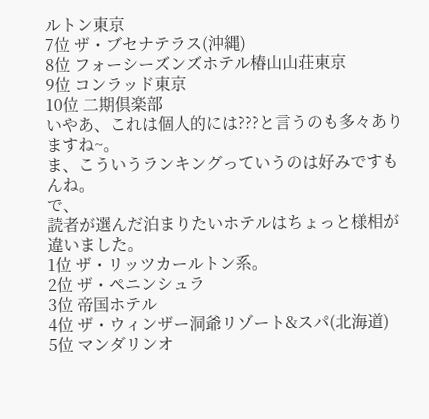ルトン東京
7位 ザ・ブセナテラス(沖縄)
8位 フォーシーズンズホテル椿山山荘東京
9位 コンラッド東京
10位 二期倶楽部
いやあ、これは個人的には???と言うのも多々ありますね~。
ま、こういうランキングっていうのは好みですもんね。
で、
読者が選んだ泊まりたいホテルはちょっと様相が違いました。
1位 ザ・リッツカールトン系。
2位 ザ・ペニンシュラ
3位 帝国ホテル
4位 ザ・ウィンザー洞爺リゾート&スパ(北海道)
5位 マンダリンオ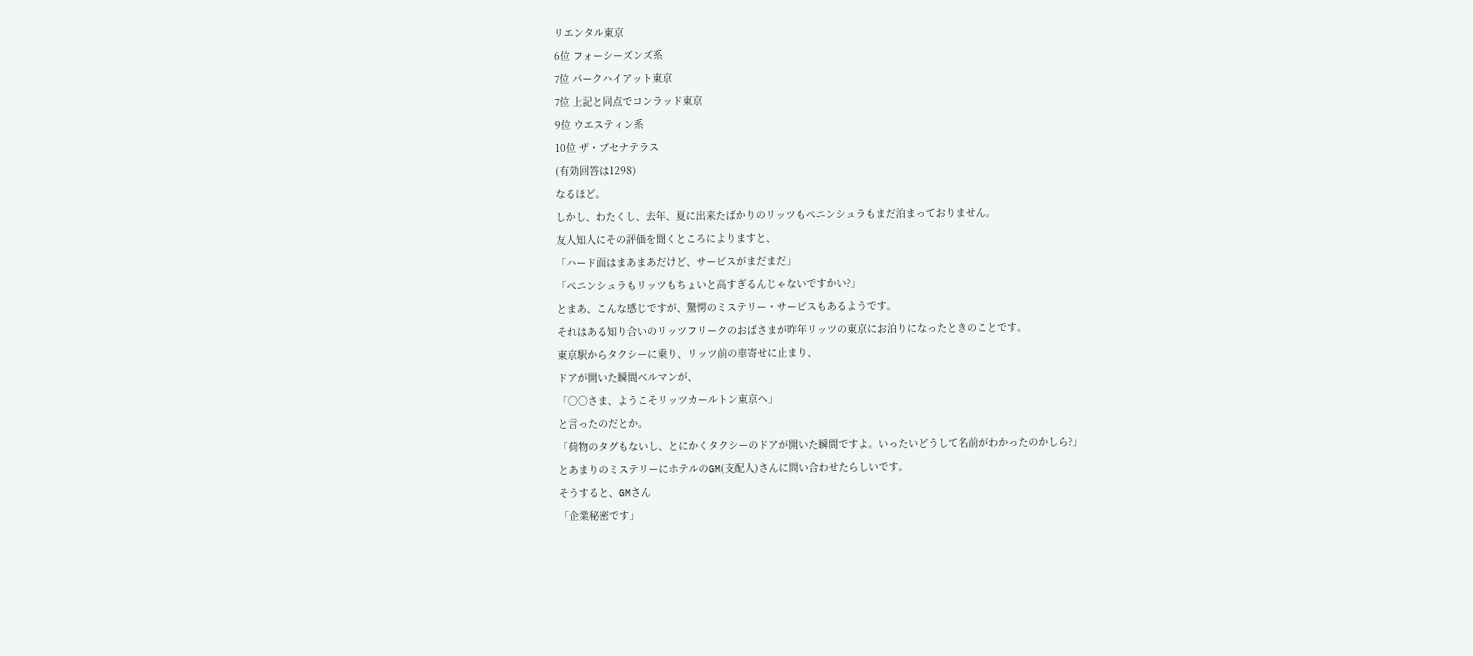リエンタル東京
6位 フォーシーズンズ系
7位 パークハイアット東京
7位 上記と同点でコンラッド東京
9位 ウエスティン系
10位 ザ・ブセナテラス
(有効回答は1298)
なるほど。
しかし、わたくし、去年、夏に出来たばかりのリッツもペニンシュラもまだ泊まっておりません。
友人知人にその評価を聞くところによりますと、
「ハード面はまあまあだけど、サービスがまだまだ」
「ペニンシュラもリッツもちょいと高すぎるんじゃないですかい?」
とまあ、こんな感じですが、驚愕のミステリー・サービスもあるようです。
それはある知り合いのリッツフリークのおばさまが昨年リッツの東京にお泊りになったときのことです。
東京駅からタクシーに乗り、リッツ前の車寄せに止まり、
ドアが開いた瞬間ベルマンが、
「○○さま、ようこそリッツカールトン東京へ」
と言ったのだとか。
「荷物のタグもないし、とにかくタクシーのドアが開いた瞬間ですよ。いったいどうして名前がわかったのかしら?」
とあまりのミステリーにホテルのGM(支配人)さんに問い合わせたらしいです。
そうすると、GMさん
「企業秘密です」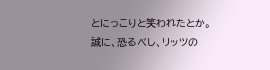とにっこりと笑われたとか。
誠に、恐るべし、リッツの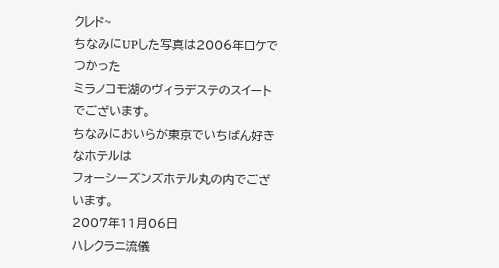クレド~
ちなみにUPした写真は2006年ロケでつかった
ミラノコモ湖のヴィラデステのスイートでございます。
ちなみにおいらが東京でいちばん好きなホテルは
フォーシーズンズホテル丸の内でございます。
2007年11月06日
ハレクラニ流儀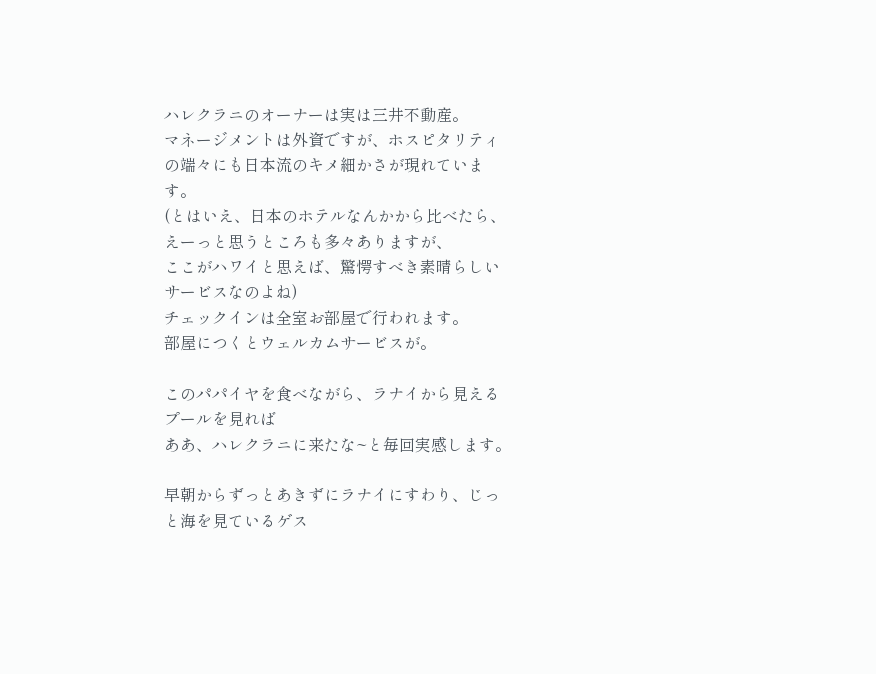ハレクラニのオーナーは実は三井不動産。
マネージメントは外資ですが、ホスピタリティの端々にも日本流のキメ細かさが現れています。
(とはいえ、日本のホテルなんかから比べたら、えーっと思うところも多々ありますが、
ここがハワイと思えば、驚愕すべき素晴らしいサービスなのよね)
チェックインは全室お部屋で行われます。
部屋につくとウェルカムサービスが。

このパパイヤを食べながら、ラナイから見えるプールを見れば
ああ、ハレクラニに来たな~と毎回実感します。

早朝からずっとあきずにラナイにすわり、じっと海を見ているゲス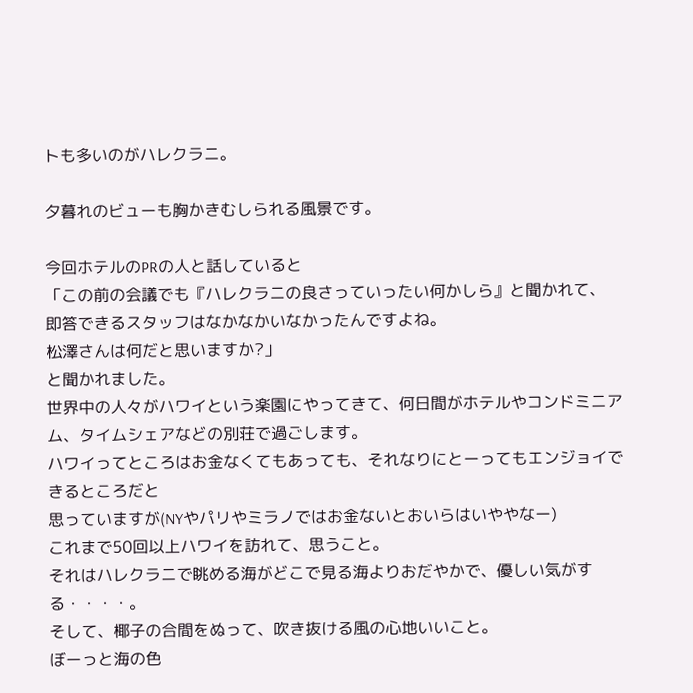トも多いのがハレクラニ。

夕暮れのビューも胸かきむしられる風景です。

今回ホテルのPRの人と話していると
「この前の会議でも『ハレクラニの良さっていったい何かしら』と聞かれて、
即答できるスタッフはなかなかいなかったんですよね。
松澤さんは何だと思いますか?」
と聞かれました。
世界中の人々がハワイという楽園にやってきて、何日間がホテルやコンドミニアム、タイムシェアなどの別荘で過ごします。
ハワイってところはお金なくてもあっても、それなりにとーってもエンジョイできるところだと
思っていますが(NYやパリやミラノではお金ないとおいらはいややなー)
これまで50回以上ハワイを訪れて、思うこと。
それはハレクラニで眺める海がどこで見る海よりおだやかで、優しい気がする・・・・。
そして、椰子の合間をぬって、吹き抜ける風の心地いいこと。
ぼーっと海の色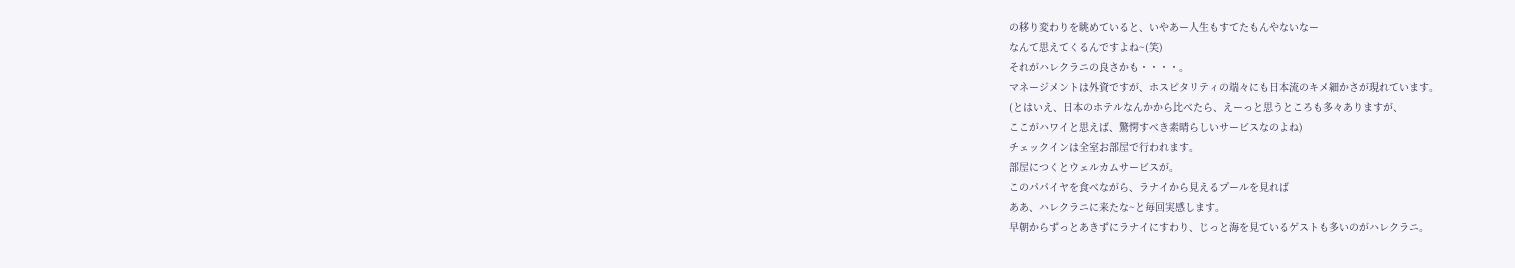の移り変わりを眺めていると、いやあー人生もすてたもんやないなー
なんて思えてくるんですよね~(笑)
それがハレクラニの良さかも・・・・。
マネージメントは外資ですが、ホスピタリティの端々にも日本流のキメ細かさが現れています。
(とはいえ、日本のホテルなんかから比べたら、えーっと思うところも多々ありますが、
ここがハワイと思えば、驚愕すべき素晴らしいサービスなのよね)
チェックインは全室お部屋で行われます。
部屋につくとウェルカムサービスが。
このパパイヤを食べながら、ラナイから見えるプールを見れば
ああ、ハレクラニに来たな~と毎回実感します。
早朝からずっとあきずにラナイにすわり、じっと海を見ているゲストも多いのがハレクラニ。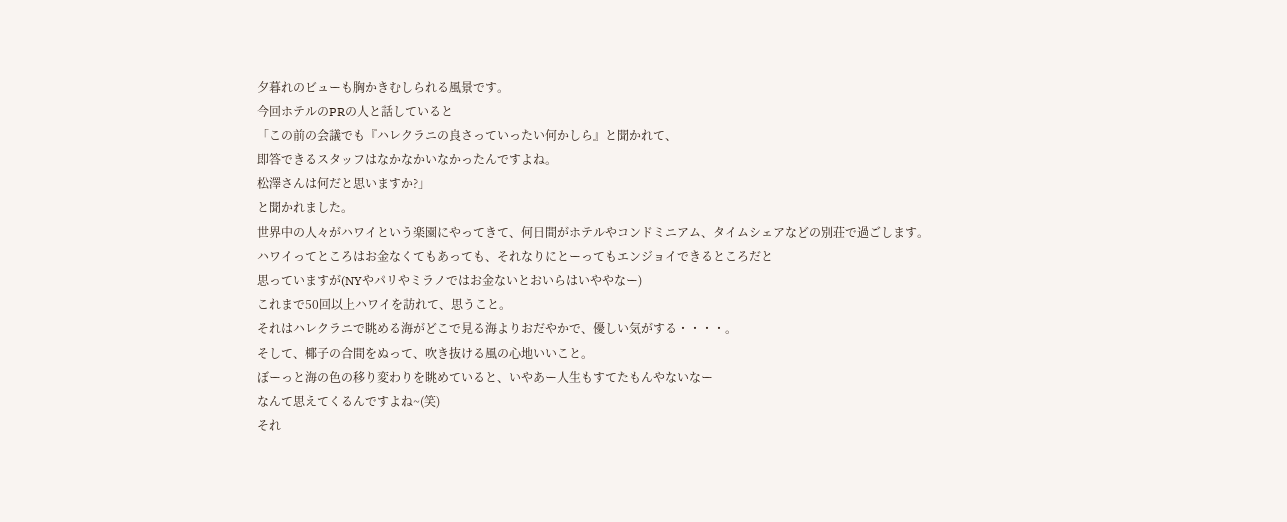夕暮れのビューも胸かきむしられる風景です。
今回ホテルのPRの人と話していると
「この前の会議でも『ハレクラニの良さっていったい何かしら』と聞かれて、
即答できるスタッフはなかなかいなかったんですよね。
松澤さんは何だと思いますか?」
と聞かれました。
世界中の人々がハワイという楽園にやってきて、何日間がホテルやコンドミニアム、タイムシェアなどの別荘で過ごします。
ハワイってところはお金なくてもあっても、それなりにとーってもエンジョイできるところだと
思っていますが(NYやパリやミラノではお金ないとおいらはいややなー)
これまで50回以上ハワイを訪れて、思うこと。
それはハレクラニで眺める海がどこで見る海よりおだやかで、優しい気がする・・・・。
そして、椰子の合間をぬって、吹き抜ける風の心地いいこと。
ぼーっと海の色の移り変わりを眺めていると、いやあー人生もすてたもんやないなー
なんて思えてくるんですよね~(笑)
それ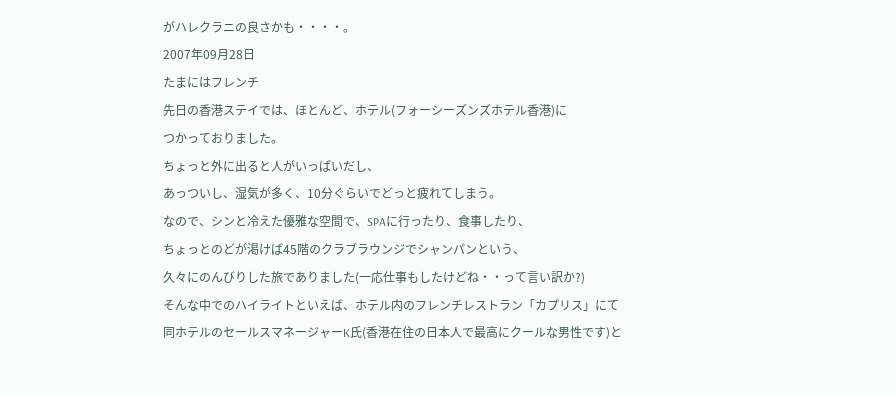がハレクラニの良さかも・・・・。
2007年09月28日
たまにはフレンチ
先日の香港ステイでは、ほとんど、ホテル(フォーシーズンズホテル香港)に
つかっておりました。
ちょっと外に出ると人がいっぱいだし、
あっついし、湿気が多く、10分ぐらいでどっと疲れてしまう。
なので、シンと冷えた優雅な空間で、SPAに行ったり、食事したり、
ちょっとのどが渇けば45階のクラブラウンジでシャンパンという、
久々にのんびりした旅でありました(一応仕事もしたけどね・・って言い訳か?)
そんな中でのハイライトといえば、ホテル内のフレンチレストラン「カプリス」にて
同ホテルのセールスマネージャーK氏(香港在住の日本人で最高にクールな男性です)と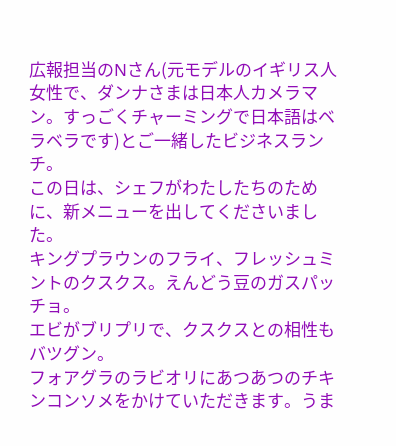広報担当のNさん(元モデルのイギリス人女性で、ダンナさまは日本人カメラマン。すっごくチャーミングで日本語はベラベラです)とご一緒したビジネスランチ。
この日は、シェフがわたしたちのために、新メニューを出してくださいました。
キングプラウンのフライ、フレッシュミントのクスクス。えんどう豆のガスパッチョ。
エビがブリプリで、クスクスとの相性もバツグン。
フォアグラのラビオリにあつあつのチキンコンソメをかけていただきます。うま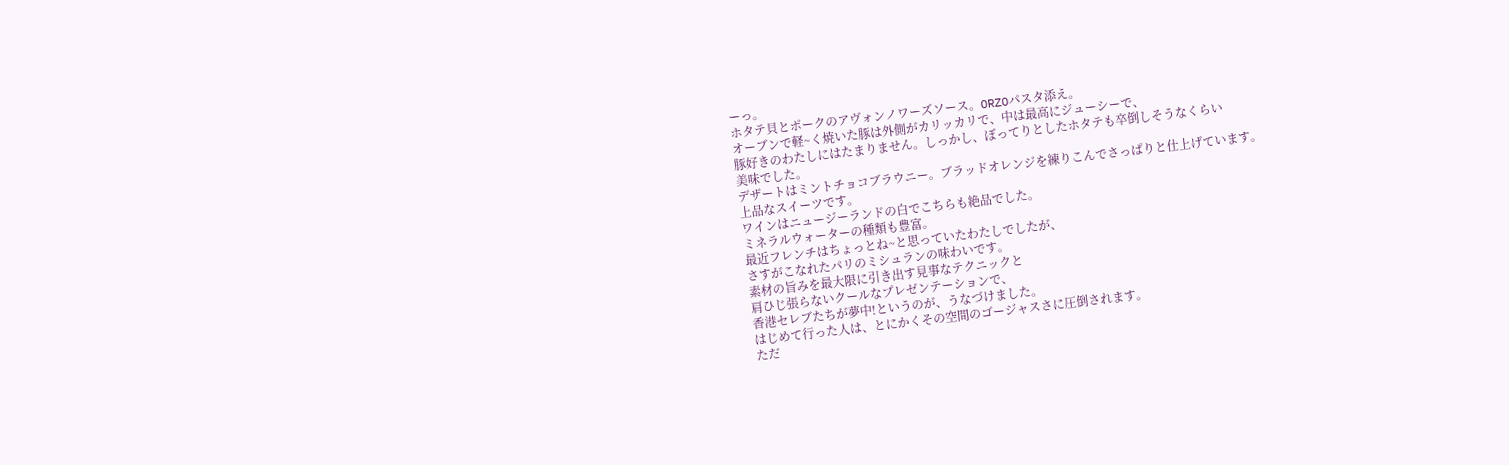ーっ。
ホタテ貝とポークのアヴォンノワーズソース。ORZOパスタ添え。
オーブンで軽~く焼いた豚は外側がカリッカリで、中は最高にジューシーで、
豚好きのわたしにはたまりません。しっかし、ぼってりとしたホタテも卒倒しそうなくらい
美味でした。
デザートはミントチョコブラウニー。ブラッドオレンジを練りこんでさっぱりと仕上げています。
上品なスイーツです。
ワインはニュージーランドの白でこちらも絶品でした。
ミネラルウォーターの種類も豊富。
最近フレンチはちょっとね~と思っていたわたしでしたが、
さすがこなれたパリのミシュランの味わいです。
素材の旨みを最大限に引き出す見事なテクニックと
肩ひじ張らないクールなプレゼンテーションで、
香港セレブたちが夢中!というのが、うなづけました。
はじめて行った人は、とにかくその空間のゴージャスさに圧倒されます。
ただ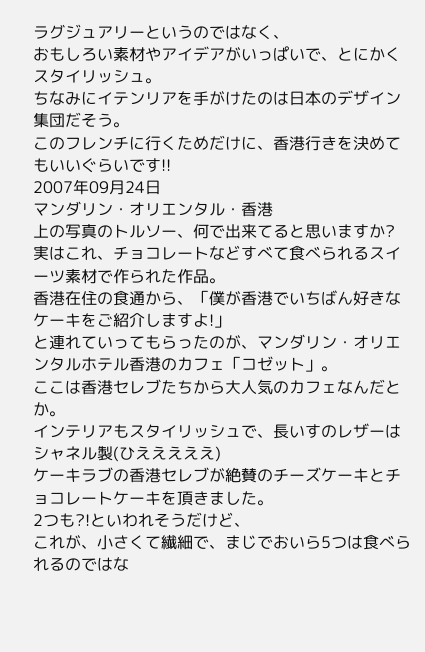ラグジュアリーというのではなく、
おもしろい素材やアイデアがいっぱいで、とにかくスタイリッシュ。
ちなみにイテンリアを手がけたのは日本のデザイン集団だそう。
このフレンチに行くためだけに、香港行きを決めてもいいぐらいです!!
2007年09月24日
マンダリン・オリエンタル・香港
上の写真のトルソー、何で出来てると思いますか?
実はこれ、チョコレートなどすべて食べられるスイーツ素材で作られた作品。
香港在住の食通から、「僕が香港でいちばん好きなケーキをご紹介しますよ!」
と連れていってもらったのが、マンダリン・オリエンタルホテル香港のカフェ「コゼット」。
ここは香港セレブたちから大人気のカフェなんだとか。
インテリアもスタイリッシュで、長いすのレザーはシャネル製(ひえええええ)
ケーキラブの香港セレブが絶賛のチーズケーキとチョコレートケーキを頂きました。
2つも?!といわれそうだけど、
これが、小さくて繊細で、まじでおいら5つは食べられるのではな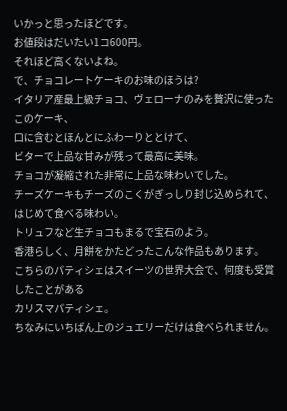いかっと思ったほどです。
お値段はだいたい1コ600円。
それほど高くないよね。
で、チョコレートケーキのお味のほうは?
イタリア産最上級チョコ、ヴェローナのみを贅沢に使ったこのケーキ、
口に含むとほんとにふわーりととけて、
ビターで上品な甘みが残って最高に美味。
チョコが凝縮された非常に上品な味わいでした。
チーズケーキもチーズのこくがぎっしり封じ込められて、
はじめて食べる味わい。
トリュフなど生チョコもまるで宝石のよう。
香港らしく、月餅をかたどったこんな作品もあります。
こちらのパティシェはスイーツの世界大会で、何度も受賞したことがある
カリスマパティシェ。
ちなみにいちばん上のジュエリーだけは食べられません。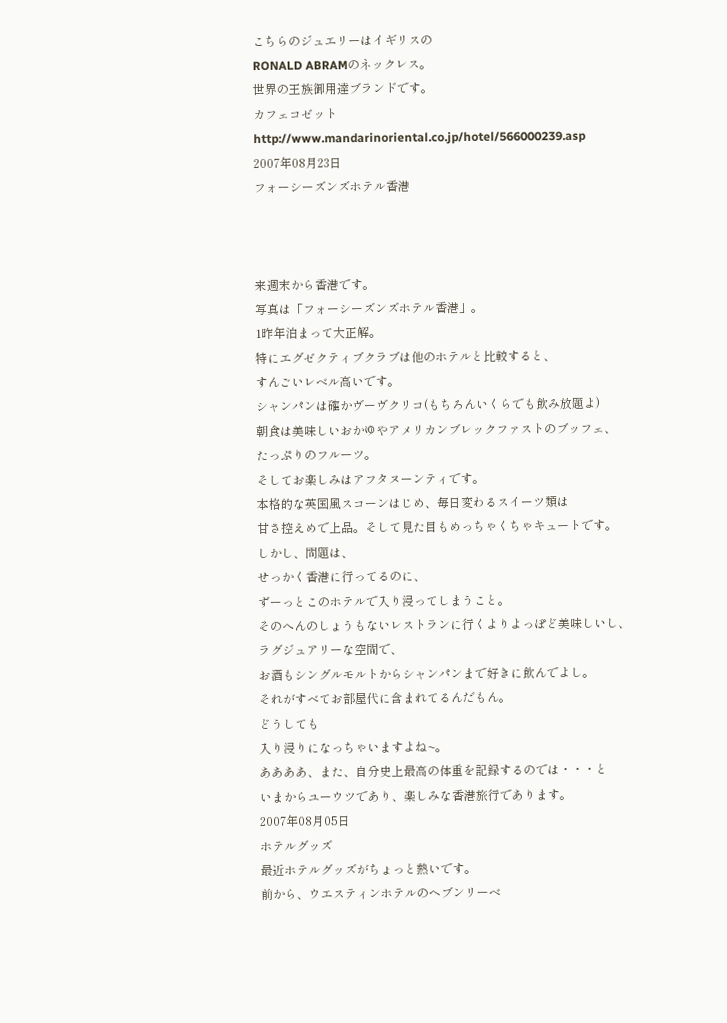こちらのジュエリーはイギリスの
RONALD ABRAMのネックレス。
世界の王族御用達ブランドです。
カフェコゼット
http://www.mandarinoriental.co.jp/hotel/566000239.asp
2007年08月23日
フォーシーズンズホテル香港



来週末から香港です。
写真は「フォーシーズンズホテル香港」。
1昨年泊まって大正解。
特にエグゼクティブクラブは他のホテルと比較すると、
すんごいレベル高いです。
シャンパンは確かヴーヴクリコ(もちろんいくらでも飲み放題よ)
朝食は美味しいおかゆやアメリカンブレックファストのブッフェ、
たっぷりのフルーツ。
そしてお楽しみはアフタヌーンティです。
本格的な英国風スコーンはじめ、毎日変わるスイーツ類は
甘さ控えめで上品。そして見た目もめっちゃくちゃキュートです。
しかし、問題は、
せっかく香港に行ってるのに、
ずーっとこのホテルで入り浸ってしまうこと。
そのへんのしょうもないレストランに行くよりよっぽど美味しいし、
ラグジュアリーな空間で、
お酒もシングルモルトからシャンパンまで好きに飲んでよし。
それがすべてお部屋代に含まれてるんだもん。
どうしても
入り浸りになっちゃいますよね~。
ああああ、また、自分史上最高の体重を記録するのでは・・・と
いまからユーウツであり、楽しみな香港旅行であります。
2007年08月05日
ホテルグッズ
最近ホテルグッズがちょっと熱いです。
前から、ウエスティンホテルのヘブンリーベ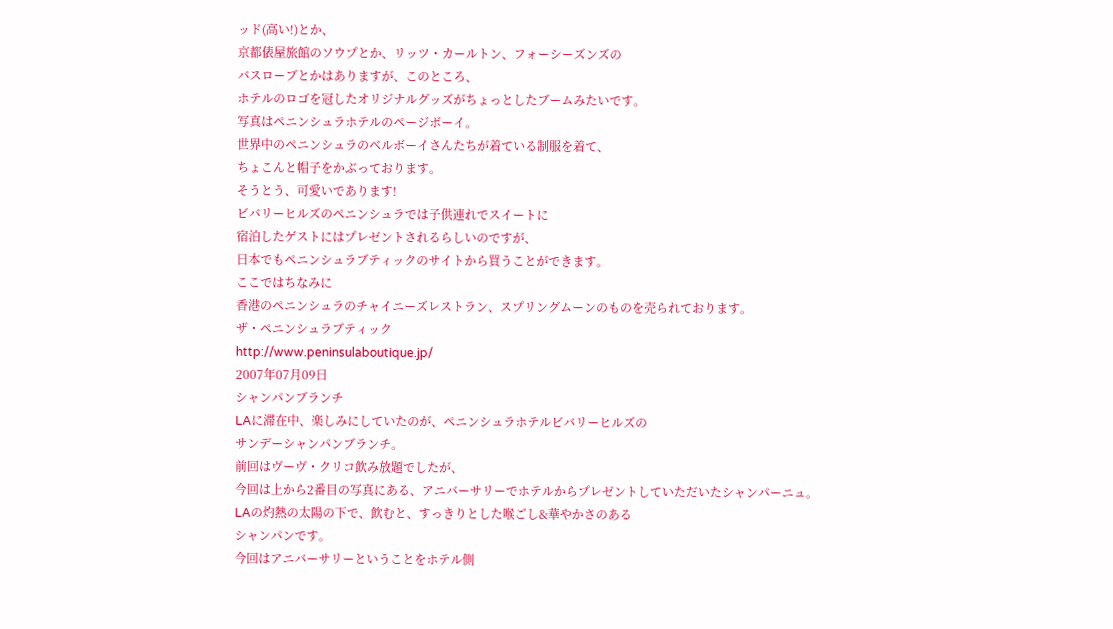ッド(高い!)とか、
京都俵屋旅館のソウプとか、リッツ・カールトン、フォーシーズンズの
バスローブとかはありますが、このところ、
ホテルのロゴを冠したオリジナルグッズがちょっとしたブームみたいです。
写真はペニンシュラホテルのページボーイ。
世界中のペニンシュラのベルボーイさんたちが着ている制服を着て、
ちょこんと帽子をかぶっております。
そうとう、可愛いであります!
ビバリーヒルズのペニンシュラでは子供連れでスイートに
宿泊したゲストにはプレゼントされるらしいのですが、
日本でもペニンシュラブティックのサイトから買うことができます。
ここではちなみに
香港のペニンシュラのチャイニーズレストラン、スプリングムーンのものを売られております。
ザ・ペニンシュラブティック
http://www.peninsulaboutique.jp/
2007年07月09日
シャンパンブランチ
LAに滞在中、楽しみにしていたのが、ペニンシュラホテルビバリーヒルズの
サンデーシャンパンブランチ。
前回はヴーヴ・クリコ飲み放題でしたが、
今回は上から2番目の写真にある、アニバーサリーでホテルからプレゼントしていただいたシャンパーニュ。
LAの灼熱の太陽の下で、飲むと、すっきりとした喉ごし&華やかさのある
シャンパンです。
今回はアニバーサリーということをホテル側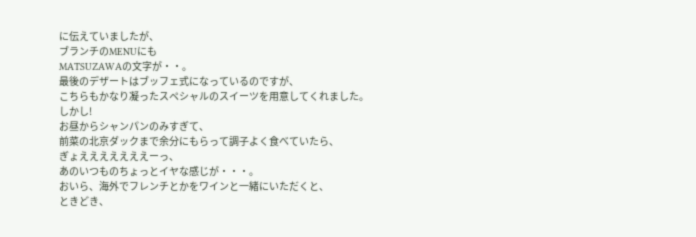に伝えていましたが、
ブランチのMENUにも
MATSUZAWAの文字が・・。
最後のデザートはブッフェ式になっているのですが、
こちらもかなり凝ったスペシャルのスイーツを用意してくれました。
しかし!
お昼からシャンパンのみすぎて、
前菜の北京ダックまで余分にもらって調子よく食べていたら、
ぎょえええええええーっ、
あのいつものちょっとイヤな感じが・・・。
おいら、海外でフレンチとかをワインと一緒にいただくと、
ときどき、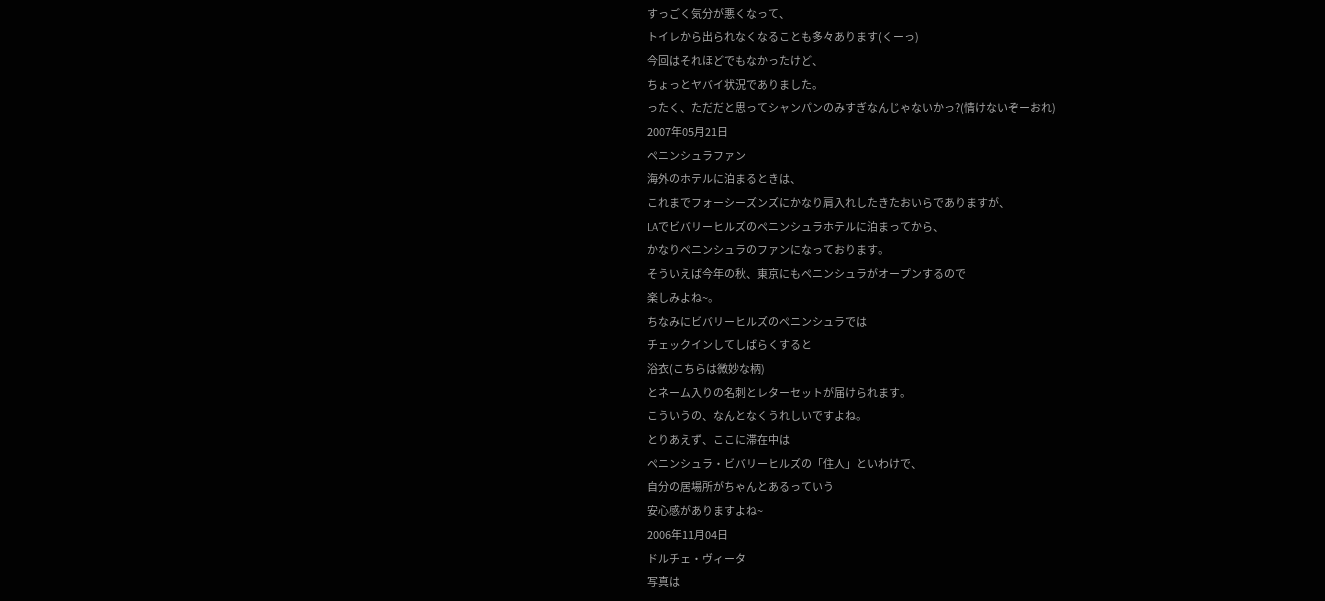すっごく気分が悪くなって、
トイレから出られなくなることも多々あります(くーっ)
今回はそれほどでもなかったけど、
ちょっとヤバイ状況でありました。
ったく、ただだと思ってシャンパンのみすぎなんじゃないかっ?(情けないぞーおれ)
2007年05月21日
ペニンシュラファン
海外のホテルに泊まるときは、
これまでフォーシーズンズにかなり肩入れしたきたおいらでありますが、
LAでビバリーヒルズのペニンシュラホテルに泊まってから、
かなりペニンシュラのファンになっております。
そういえば今年の秋、東京にもペニンシュラがオープンするので
楽しみよね~。
ちなみにビバリーヒルズのペニンシュラでは
チェックインしてしばらくすると
浴衣(こちらは微妙な柄)
とネーム入りの名刺とレターセットが届けられます。
こういうの、なんとなくうれしいですよね。
とりあえず、ここに滞在中は
ペニンシュラ・ビバリーヒルズの「住人」といわけで、
自分の居場所がちゃんとあるっていう
安心感がありますよね~
2006年11月04日
ドルチェ・ヴィータ
写真は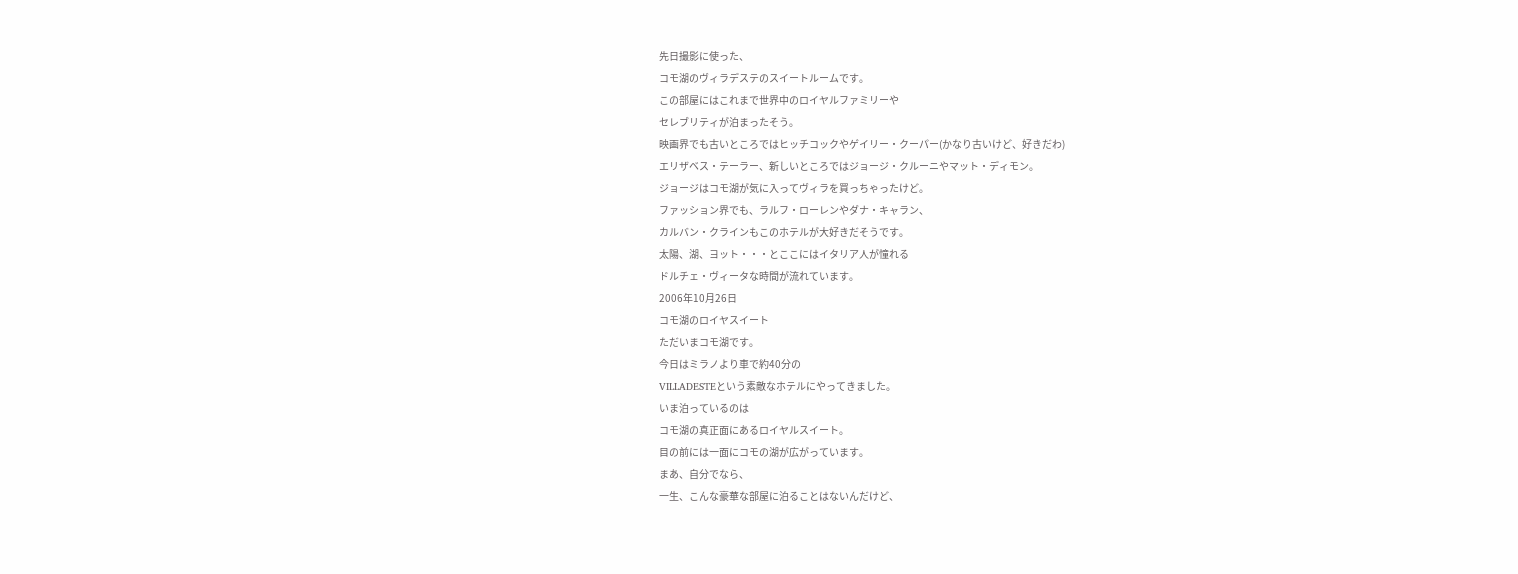先日撮影に使った、
コモ湖のヴィラデステのスイートルームです。
この部屋にはこれまで世界中のロイヤルファミリーや
セレブリティが泊まったそう。
映画界でも古いところではヒッチコックやゲイリー・クーパー(かなり古いけど、好きだわ)
エリザベス・テーラー、新しいところではジョージ・クルーニやマット・ディモン。
ジョージはコモ湖が気に入ってヴィラを買っちゃったけど。
ファッション界でも、ラルフ・ローレンやダナ・キャラン、
カルバン・クラインもこのホテルが大好きだそうです。
太陽、湖、ヨット・・・とここにはイタリア人が憧れる
ドルチェ・ヴィータな時間が流れています。
2006年10月26日
コモ湖のロイヤスイート
ただいまコモ湖です。
今日はミラノより車で約40分の
VILLADESTEという素敵なホテルにやってきました。
いま泊っているのは
コモ湖の真正面にあるロイヤルスイート。
目の前には一面にコモの湖が広がっています。
まあ、自分でなら、
一生、こんな豪華な部屋に泊ることはないんだけど、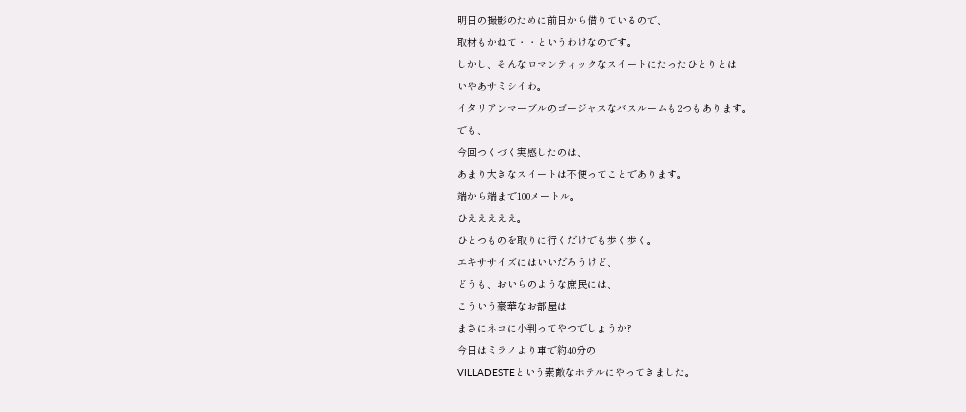明日の撮影のために前日から借りているので、
取材もかねて・・というわけなのです。
しかし、そんなロマンティックなスイートにたったひとりとは
いやあサミシイわ。
イタリアンマーブルのゴージャスなバスルームも2つもあります。
でも、
今回つくづく実感したのは、
あまり大きなスイートは不便ってことであります。
端から端まで100メートル。
ひえええええ。
ひとつものを取りに行くだけでも歩く歩く。
エキササイズにはいいだろうけど、
どうも、おいらのような庶民には、
こういう豪華なお部屋は
まさにネコに小判ってやつでしょうか?
今日はミラノより車で約40分の
VILLADESTEという素敵なホテルにやってきました。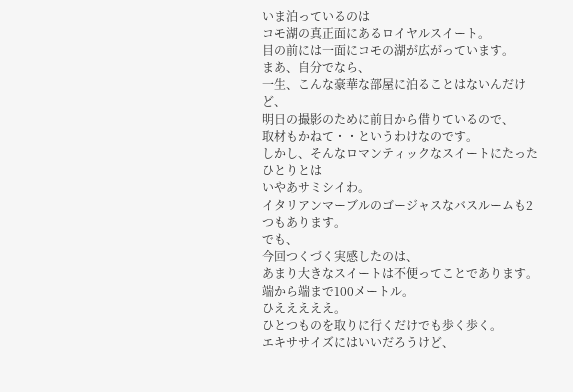いま泊っているのは
コモ湖の真正面にあるロイヤルスイート。
目の前には一面にコモの湖が広がっています。
まあ、自分でなら、
一生、こんな豪華な部屋に泊ることはないんだけど、
明日の撮影のために前日から借りているので、
取材もかねて・・というわけなのです。
しかし、そんなロマンティックなスイートにたったひとりとは
いやあサミシイわ。
イタリアンマーブルのゴージャスなバスルームも2つもあります。
でも、
今回つくづく実感したのは、
あまり大きなスイートは不便ってことであります。
端から端まで100メートル。
ひえええええ。
ひとつものを取りに行くだけでも歩く歩く。
エキササイズにはいいだろうけど、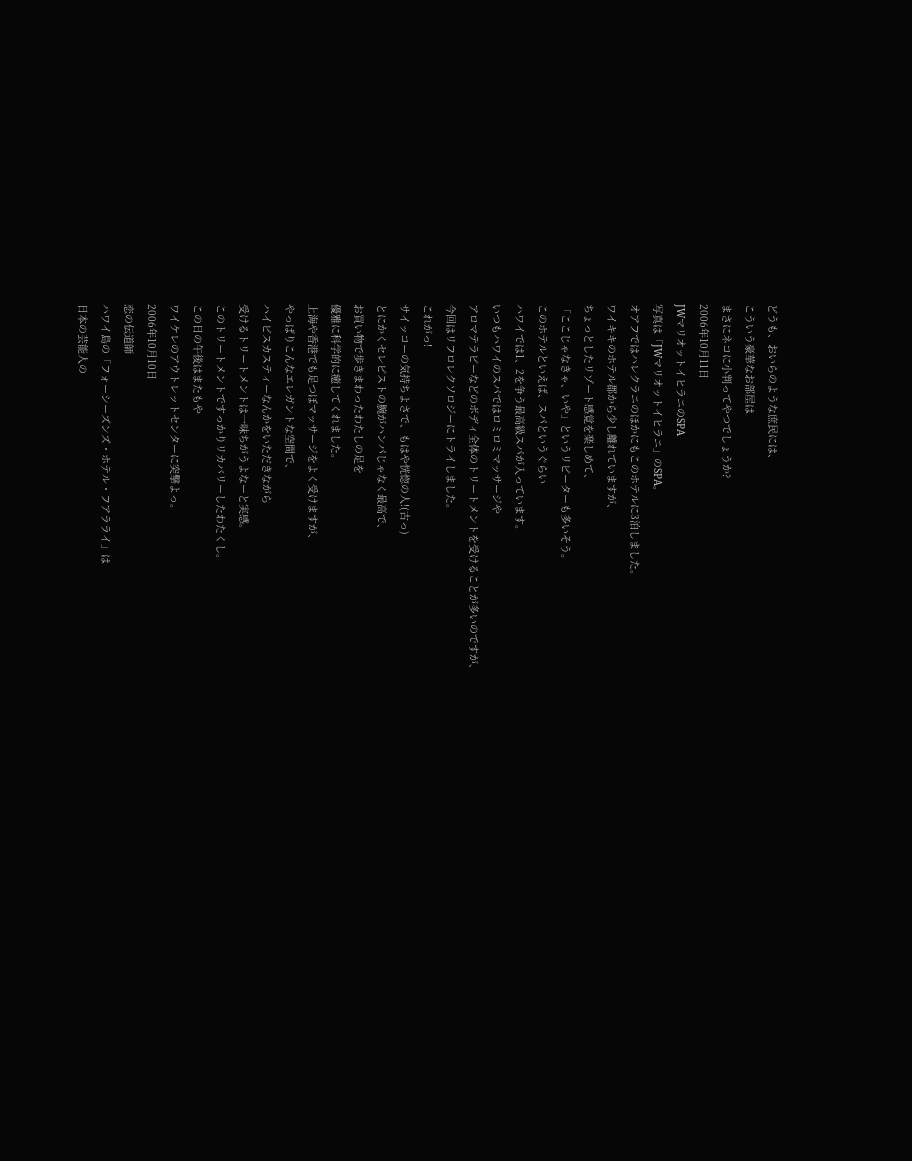どうも、おいらのような庶民には、
こういう豪華なお部屋は
まさにネコに小判ってやつでしょうか?
2006年10月11日
JWマリオットイヒラニのSPA
写真は「JWマリオットイヒラニ」のSPA。
オアフではハレクラニのほかにもこのホテルに3泊しました。
ワイキキのホテル郡から少し離れていますが、
ちょっとしたリゾート感覚を楽しめて、
「ここじゃなきゃ、いや」というリピーターも多いそう。
このホテルといえば、スパというぐらい
ハワイでは1、2を争う最高級スパが入っています。
いつもハワイのスパではロミロミマッサージや
アロマテラピーなどのボディ全体のトリートメントを受けることが多いのですが、
今回はリフロレクソロジーにトライしました。
これがっ!
サイッコーの気持ちよさで、もはや恍惚の人!(古っ)
とにかくセレピストの腕がハンパじゃなく最高で、
お買い物で歩きまわったわたしの足を
優雅に科学的に癒してくれました。
上海や香港でも足つぼマッサージをよく受けますが、
やっぱりこんなエレガントな空間で、
ハイビスカスティーなんかをいただきながら
受けるトリートメントは一味ちがうよなーと実感。
このトリートメントですっかりリカバリーしたわたくし。
この日の午後はまたもや
ワイケレのアウトレットセンターに突撃よっ。
2006年10月10日
恋の伝道師
ハワイ島の「フォーシーズンズ・ホテル・フアラライ」は
日本の芸能人の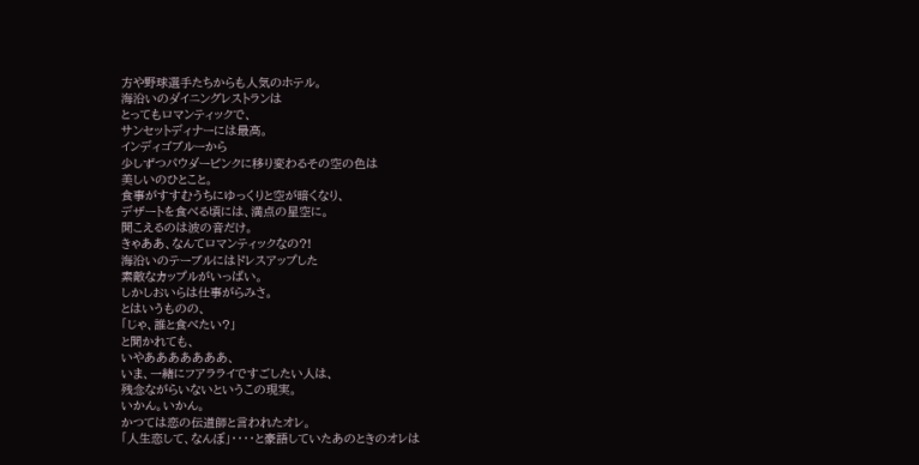方や野球選手たちからも人気のホテル。
海沿いのダイニングレストランは
とってもロマンティックで、
サンセットディナーには最高。
インディゴブルーから
少しずつパウダーピンクに移り変わるその空の色は
美しいのひとこと。
食事がすすむうちにゆっくりと空が暗くなり、
デザートを食べる頃には、満点の星空に。
聞こえるのは波の音だけ。
きゃああ、なんてロマンティックなの?!
海沿いのテーブルにはドレスアップした
素敵なカップルがいっぱい。
しかしおいらは仕事がらみさ。
とはいうものの、
「じゃ、誰と食べたい?」
と聞かれても、
いやあああああああ、
いま、一緒にフアラライですごしたい人は、
残念ながらいないというこの現実。
いかん。いかん。
かつては恋の伝道師と言われたオレ。
「人生恋して、なんぼ」・・・・と豪語していたあのときのオレは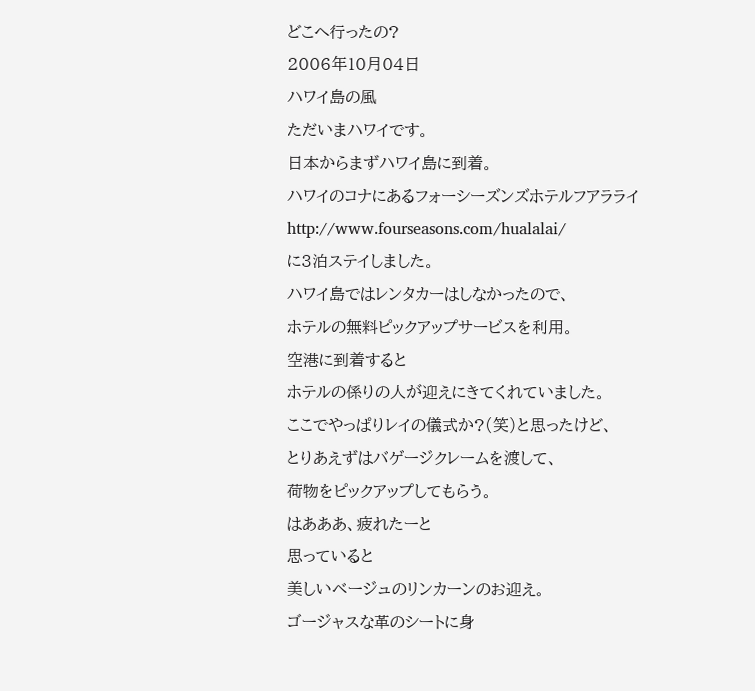どこへ行ったの?
2006年10月04日
ハワイ島の風
ただいまハワイです。
日本からまずハワイ島に到着。
ハワイのコナにあるフォーシーズンズホテルフアラライ
http://www.fourseasons.com/hualalai/
に3泊ステイしました。
ハワイ島ではレンタカーはしなかったので、
ホテルの無料ピックアップサービスを利用。
空港に到着すると
ホテルの係りの人が迎えにきてくれていました。
ここでやっぱりレイの儀式か?(笑)と思ったけど、
とりあえずはバゲージクレームを渡して、
荷物をピックアップしてもらう。
はあああ、疲れたーと
思っていると
美しいベージュのリンカーンのお迎え。
ゴージャスな革のシートに身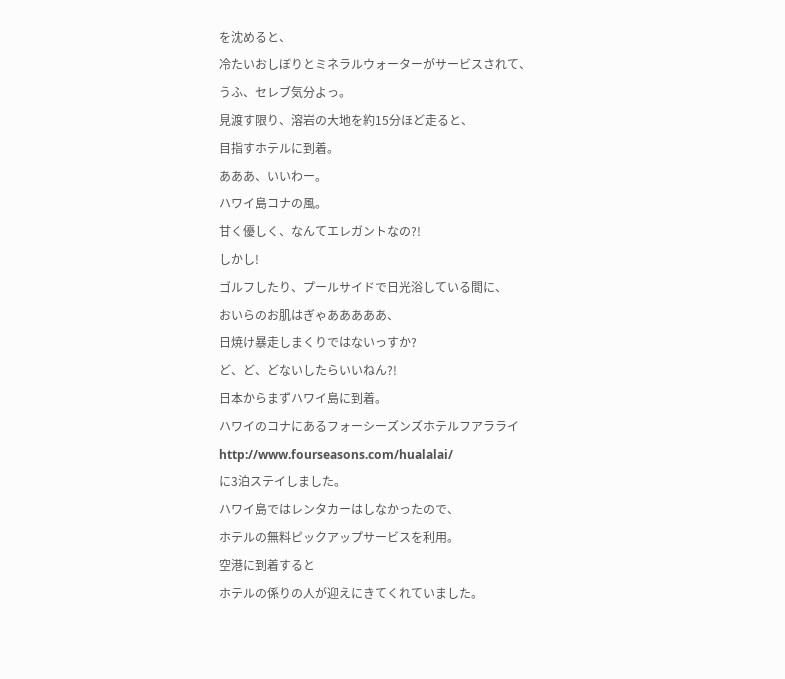を沈めると、
冷たいおしぼりとミネラルウォーターがサービスされて、
うふ、セレブ気分よっ。
見渡す限り、溶岩の大地を約15分ほど走ると、
目指すホテルに到着。
あああ、いいわー。
ハワイ島コナの風。
甘く優しく、なんてエレガントなの?!
しかし!
ゴルフしたり、プールサイドで日光浴している間に、
おいらのお肌はぎゃあああああ、
日焼け暴走しまくりではないっすか?
ど、ど、どないしたらいいねん?!
日本からまずハワイ島に到着。
ハワイのコナにあるフォーシーズンズホテルフアラライ
http://www.fourseasons.com/hualalai/
に3泊ステイしました。
ハワイ島ではレンタカーはしなかったので、
ホテルの無料ピックアップサービスを利用。
空港に到着すると
ホテルの係りの人が迎えにきてくれていました。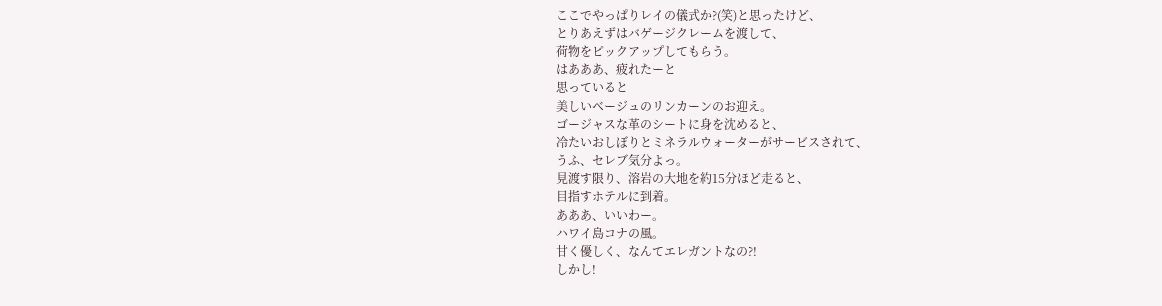ここでやっぱりレイの儀式か?(笑)と思ったけど、
とりあえずはバゲージクレームを渡して、
荷物をピックアップしてもらう。
はあああ、疲れたーと
思っていると
美しいベージュのリンカーンのお迎え。
ゴージャスな革のシートに身を沈めると、
冷たいおしぼりとミネラルウォーターがサービスされて、
うふ、セレブ気分よっ。
見渡す限り、溶岩の大地を約15分ほど走ると、
目指すホテルに到着。
あああ、いいわー。
ハワイ島コナの風。
甘く優しく、なんてエレガントなの?!
しかし!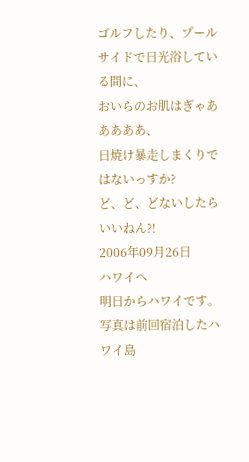ゴルフしたり、プールサイドで日光浴している間に、
おいらのお肌はぎゃあああああ、
日焼け暴走しまくりではないっすか?
ど、ど、どないしたらいいねん?!
2006年09月26日
ハワイへ
明日からハワイです。
写真は前回宿泊したハワイ島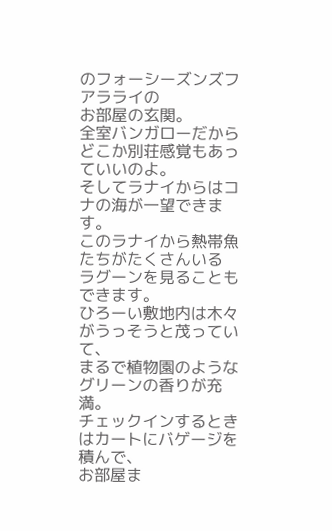のフォーシーズンズフアラライの
お部屋の玄関。
全室バンガローだから
どこか別荘感覚もあっていいのよ。
そしてラナイからはコナの海が一望できます。
このラナイから熱帯魚たちがたくさんいる
ラグーンを見ることもできます。
ひろーい敷地内は木々がうっそうと茂っていて、
まるで植物園のようなグリーンの香りが充満。
チェックインするときはカートにバゲージを積んで、
お部屋ま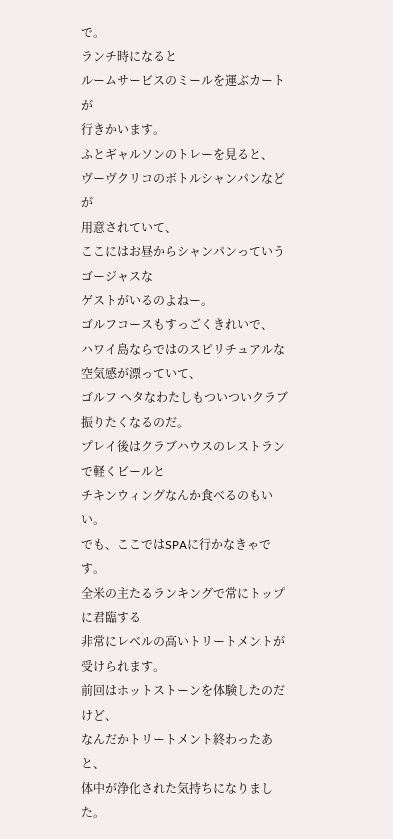で。
ランチ時になると
ルームサービスのミールを運ぶカートが
行きかいます。
ふとギャルソンのトレーを見ると、
ヴーヴクリコのボトルシャンパンなどが
用意されていて、
ここにはお昼からシャンパンっていうゴージャスな
ゲストがいるのよねー。
ゴルフコースもすっごくきれいで、
ハワイ島ならではのスピリチュアルな空気感が漂っていて、
ゴルフ ヘタなわたしもついついクラブ振りたくなるのだ。
プレイ後はクラブハウスのレストランで軽くビールと
チキンウィングなんか食べるのもいい。
でも、ここではSPAに行かなきゃです。
全米の主たるランキングで常にトップに君臨する
非常にレベルの高いトリートメントが受けられます。
前回はホットストーンを体験したのだけど、
なんだかトリートメント終わったあと、
体中が浄化された気持ちになりました。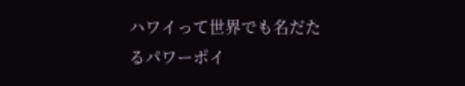ハワイって世界でも名だたるパワーポイ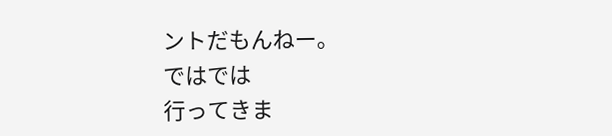ントだもんねー。
ではでは
行ってきま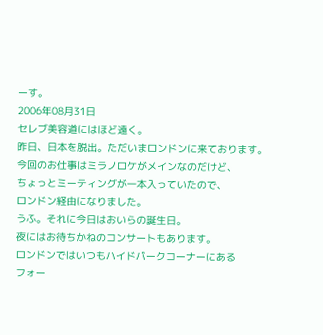ーす。
2006年08月31日
セレブ美容道にはほど遠く。
昨日、日本を脱出。ただいまロンドンに来ております。
今回のお仕事はミラノロケがメインなのだけど、
ちょっとミーティングが一本入っていたので、
ロンドン経由になりました。
うふ。それに今日はおいらの誕生日。
夜にはお待ちかねのコンサートもあります。
ロンドンではいつもハイドパークコーナーにある
フォー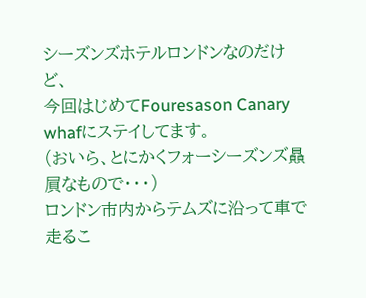シーズンズホテルロンドンなのだけど、
今回はじめてFouresason Canary whafにステイしてます。
(おいら、とにかくフォーシーズンズ贔屓なもので・・・)
ロンドン市内からテムズに沿って車で走るこ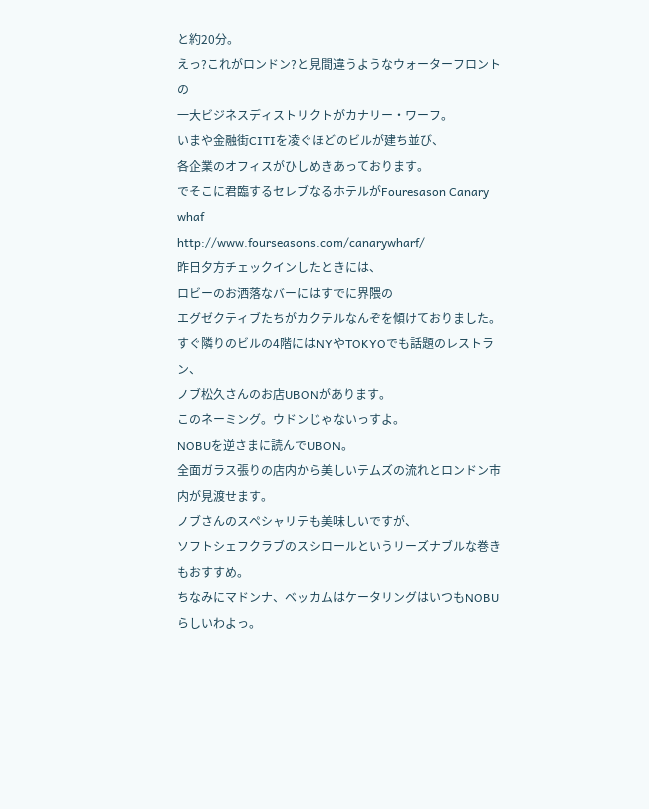と約20分。
えっ?これがロンドン?と見間違うようなウォーターフロントの
一大ビジネスディストリクトがカナリー・ワーフ。
いまや金融街CITIを凌ぐほどのビルが建ち並び、
各企業のオフィスがひしめきあっております。
でそこに君臨するセレブなるホテルがFouresason Canary whaf
http://www.fourseasons.com/canarywharf/
昨日夕方チェックインしたときには、
ロビーのお洒落なバーにはすでに界隈の
エグゼクティブたちがカクテルなんぞを傾けておりました。
すぐ隣りのビルの4階にはNYやTOKYOでも話題のレストラン、
ノブ松久さんのお店UBONがあります。
このネーミング。ウドンじゃないっすよ。
NOBUを逆さまに読んでUBON。
全面ガラス張りの店内から美しいテムズの流れとロンドン市内が見渡せます。
ノブさんのスペシャリテも美味しいですが、
ソフトシェフクラブのスシロールというリーズナブルな巻きもおすすめ。
ちなみにマドンナ、ベッカムはケータリングはいつもNOBUらしいわよっ。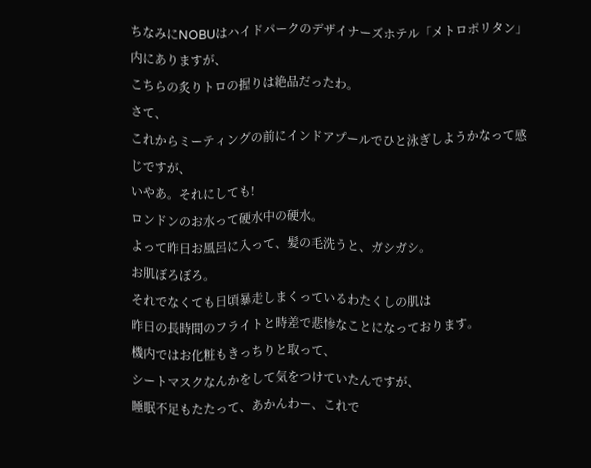ちなみにNOBUはハイドパークのデザイナーズホテル「メトロポリタン」内にありますが、
こちらの炙りトロの握りは絶品だったわ。
さて、
これからミーティングの前にインドアプールでひと泳ぎしようかなって感じですが、
いやあ。それにしても!
ロンドンのお水って硬水中の硬水。
よって昨日お風呂に入って、髪の毛洗うと、ガシガシ。
お肌ぼろぼろ。
それでなくても日頃暴走しまくっているわたくしの肌は
昨日の長時間のフライトと時差で悲惨なことになっております。
機内ではお化粧もきっちりと取って、
シートマスクなんかをして気をつけていたんですが、
睡眠不足もたたって、あかんわー、これで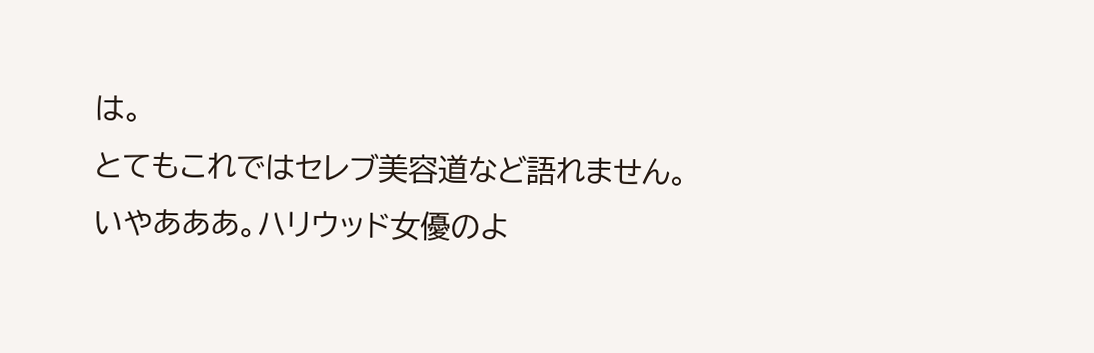は。
とてもこれではセレブ美容道など語れません。
いやあああ。ハリウッド女優のよ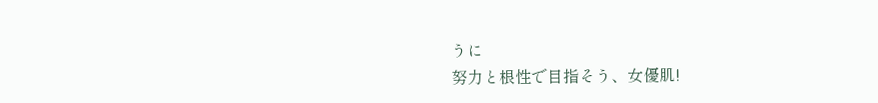うに
努力と根性で目指そう、女優肌!